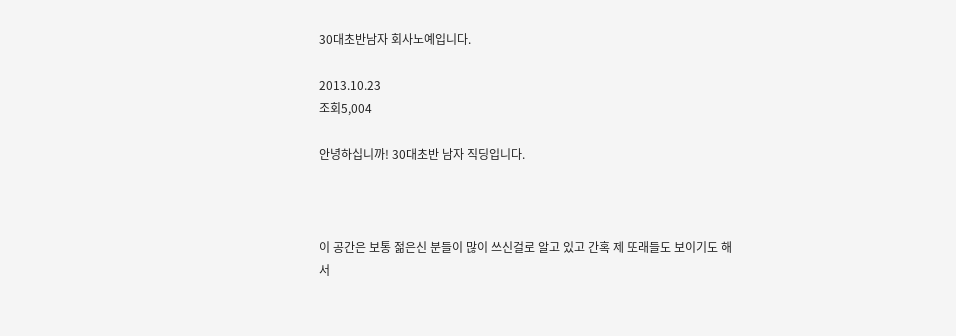30대초반남자 회사노예입니다.

2013.10.23
조회5,004

안녕하십니까! 30대초반 남자 직딩입니다.



이 공간은 보통 젊은신 분들이 많이 쓰신걸로 알고 있고 간혹 제 또래들도 보이기도 해서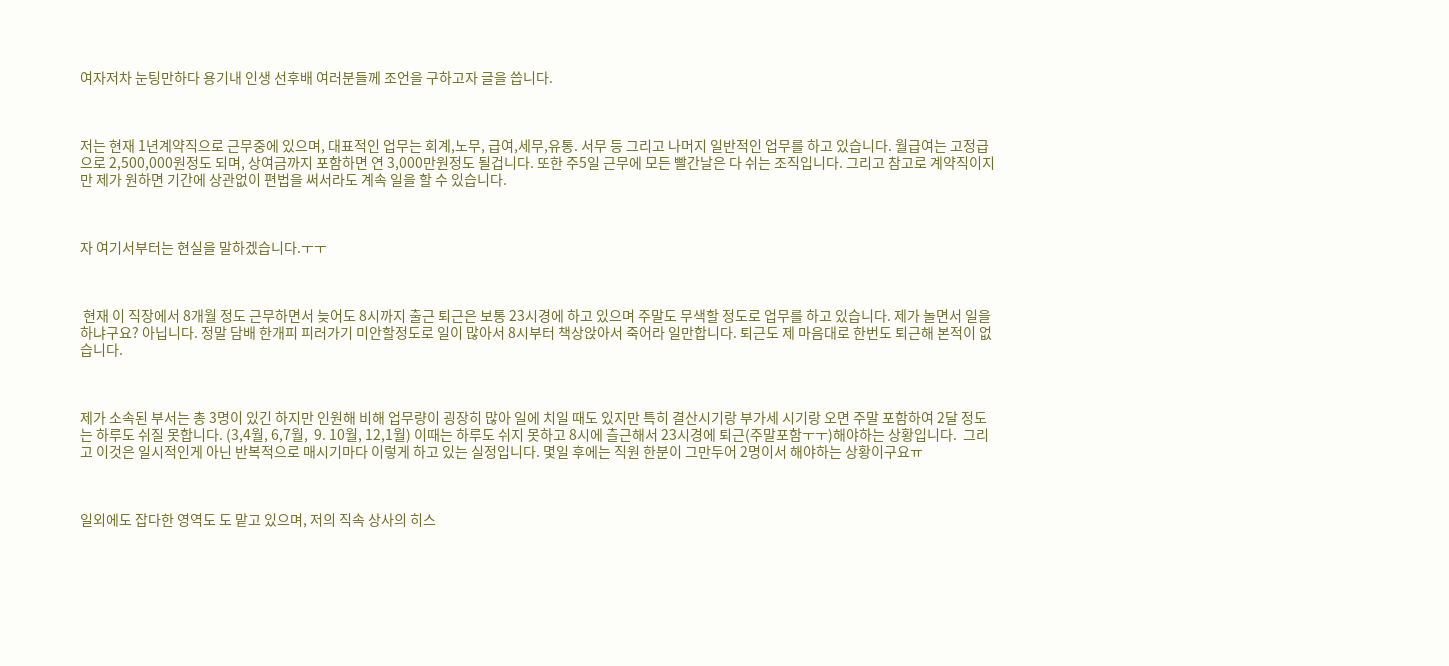여자저차 눈팅만하다 용기내 인생 선후배 여러분들께 조언을 구하고자 글을 씁니다.



저는 현재 1년계약직으로 근무중에 있으며, 대표적인 업무는 회계,노무, 급여,세무,유통. 서무 등 그리고 나머지 일반적인 업무를 하고 있습니다. 월급여는 고정급으로 2,500,000원정도 되며, 상여금까지 포함하면 연 3,000만원정도 될겁니다. 또한 주5일 근무에 모든 빨간날은 다 쉬는 조직입니다. 그리고 참고로 계약직이지만 제가 원하면 기간에 상관없이 편법을 써서라도 계속 일을 할 수 있습니다.



자 여기서부터는 현실을 말하겠습니다.ㅜㅜ



 현재 이 직장에서 8개월 정도 근무하면서 늦어도 8시까지 출근 퇴근은 보통 23시경에 하고 있으며 주말도 무색할 정도로 업무를 하고 있습니다. 제가 놀면서 일을 하냐구요? 아닙니다. 정말 담배 한개피 피러가기 미안할정도로 일이 많아서 8시부터 책상앉아서 죽어라 일만합니다. 퇴근도 제 마음대로 한번도 퇴근해 본적이 없습니다.



제가 소속된 부서는 총 3명이 있긴 하지만 인원해 비해 업무량이 굉장히 많아 일에 치일 때도 있지만 특히 결산시기랑 부가세 시기랑 오면 주말 포함하여 2달 정도는 하루도 쉬질 못합니다. (3,4월, 6,7월,  9. 10월, 12,1월) 이때는 하루도 쉬지 못하고 8시에 츨근해서 23시경에 퇴근(주말포함ㅜㅜ)해야하는 상황입니다.  그리고 이것은 일시적인게 아닌 반복적으로 매시기마다 이렇게 하고 있는 실정입니다. 몇일 후에는 직원 한분이 그만두어 2명이서 해야하는 상황이구요ㅠ



일외에도 잡다한 영역도 도 맡고 있으며, 저의 직속 상사의 히스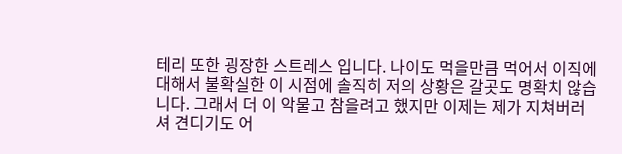테리 또한 굉장한 스트레스 입니다. 나이도 먹을만큼 먹어서 이직에 대해서 불확실한 이 시점에 솔직히 저의 상황은 갈곳도 명확치 않습니다. 그래서 더 이 악물고 참을려고 했지만 이제는 제가 지쳐버러셔 견디기도 어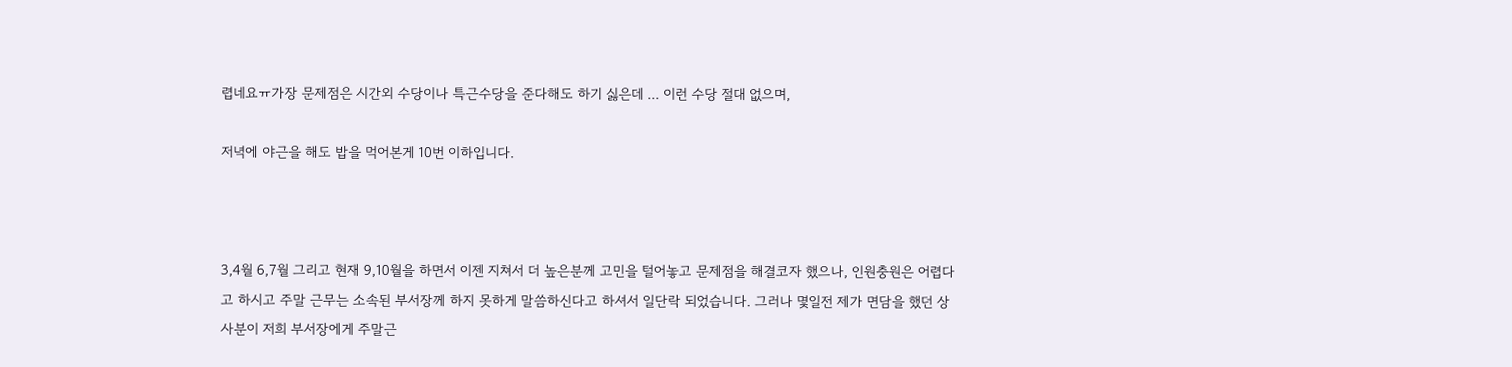렵네요ㅠ가장 문제점은 시간외 수당이나 특근수당을 준다해도 하기 싫은데 ... 이런 수당 절대 없으며,

저녁에 야근을 해도 밥을 먹어본게 10번 이하입니다.



3,4월 6,7월 그리고 현재 9,10월을 하면서 이젠 지쳐서 더 높은분께 고민을 털어놓고 문제점을 해결코자 했으나, 인원충원은 어렵다고 하시고 주말 근무는 소속된 부서장께 하지 못하게 말씀하신다고 하셔서 일단락 되었습니다. 그러나 몇일전 제가 면담을 했던 상사분이 저희 부서장에게 주말근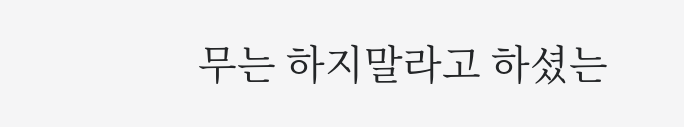무는 하지말라고 하셨는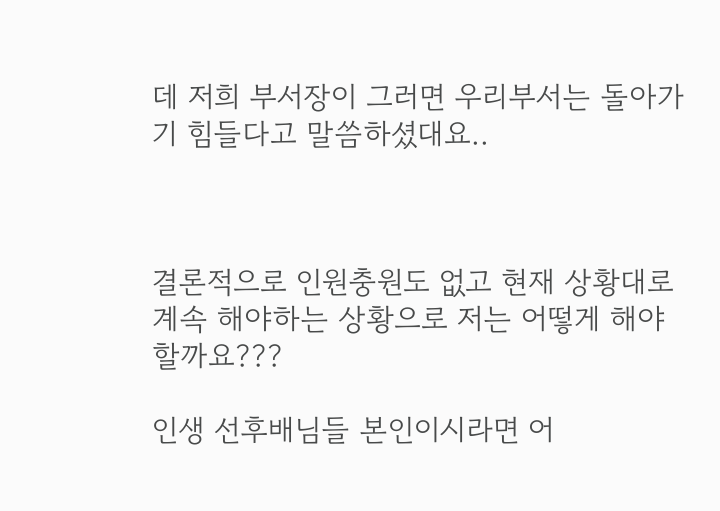데 저희 부서장이 그러면 우리부서는 돌아가기 힘들다고 말씀하셨대요..



결론적으로 인원충원도 없고 현재 상황대로 계속 해야하는 상황으로 저는 어떻게 해야 할까요???

인생 선후배님들 본인이시라면 어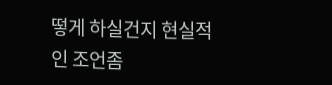떻게 하실건지 현실적인 조언좀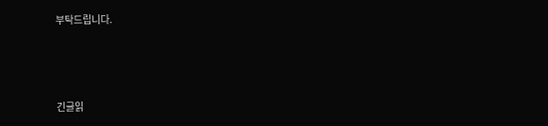부탁드립니다.



긴글읽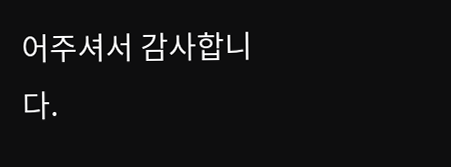어주셔서 감사합니다.